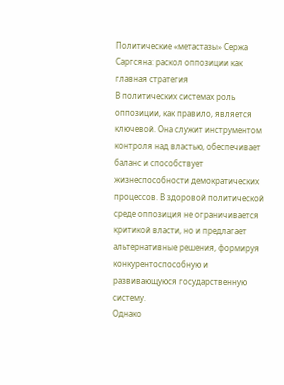Политические «метастазы» Сержа Саргсяна: раскол оппозиции как главная стратегия
В политических системах роль оппозиции, как правило, является ключевой. Она служит инструментом контроля над властью, обеспечивает баланс и способствует жизнеспособности демократических процессов. В здоровой политической среде оппозиция не ограничивается критикой власти, но и предлагает альтернативные решения, формируя конкурентоспособную и развивающуюся государственную систему.
Однако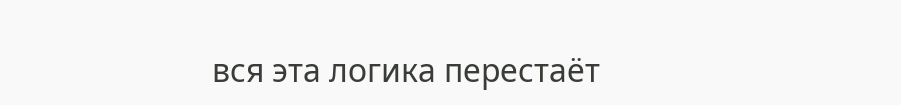вся эта логика перестаёт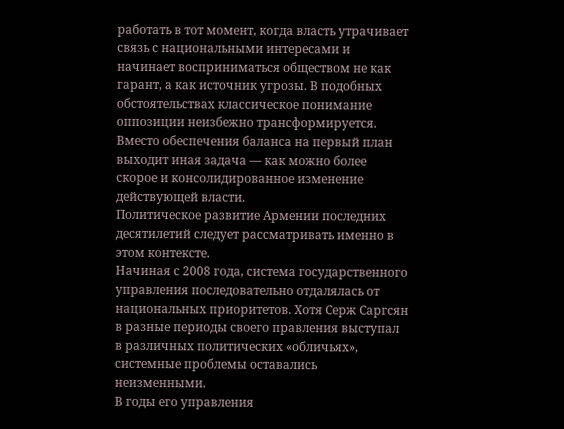работать в тот момент, когда власть утрачивает связь с национальными интересами и начинает восприниматься обществом не как гарант, а как источник угрозы. В подобных обстоятельствах классическое понимание оппозиции неизбежно трансформируется.
Вместо обеспечения баланса на первый план выходит иная задача — как можно более скорое и консолидированное изменение действующей власти.
Политическое развитие Армении последних десятилетий следует рассматривать именно в этом контексте.
Начиная с 2008 года, система государственного управления последовательно отдалялась от национальных приоритетов. Хотя Серж Саргсян в разные периоды своего правления выступал в различных политических «обличьях», системные проблемы оставались неизменными.
В годы его управления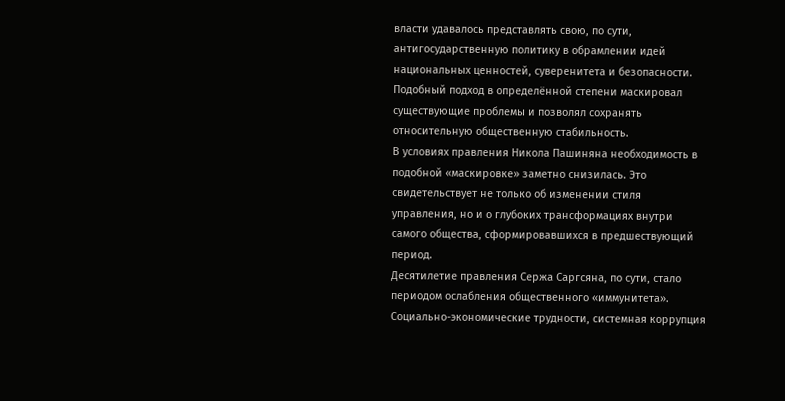власти удавалось представлять свою, по сути, антигосударственную политику в обрамлении идей национальных ценностей, суверенитета и безопасности. Подобный подход в определённой степени маскировал существующие проблемы и позволял сохранять относительную общественную стабильность.
В условиях правления Никола Пашиняна необходимость в подобной «маскировке» заметно снизилась. Это свидетельствует не только об изменении стиля управления, но и о глубоких трансформациях внутри самого общества, сформировавшихся в предшествующий период.
Десятилетие правления Сержа Саргсяна, по сути, стало периодом ослабления общественного «иммунитета». Социально-экономические трудности, системная коррупция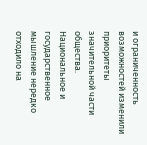и ограниченность возможностей изменили приоритеты значительной части общества.
Национальное и государственное мышление нередко отходило на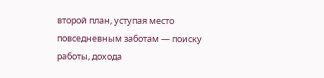второй план, уступая место повседневным заботам — поиску работы, дохода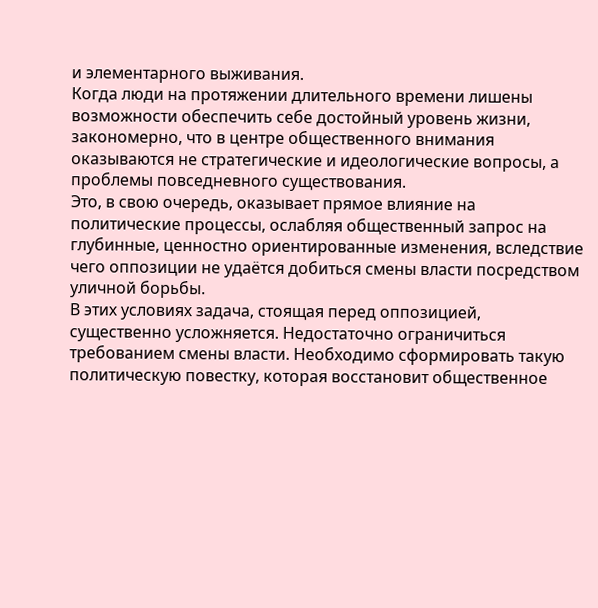и элементарного выживания.
Когда люди на протяжении длительного времени лишены возможности обеспечить себе достойный уровень жизни, закономерно, что в центре общественного внимания оказываются не стратегические и идеологические вопросы, а проблемы повседневного существования.
Это, в свою очередь, оказывает прямое влияние на политические процессы, ослабляя общественный запрос на глубинные, ценностно ориентированные изменения, вследствие чего оппозиции не удаётся добиться смены власти посредством уличной борьбы.
В этих условиях задача, стоящая перед оппозицией, существенно усложняется. Недостаточно ограничиться требованием смены власти. Необходимо сформировать такую политическую повестку, которая восстановит общественное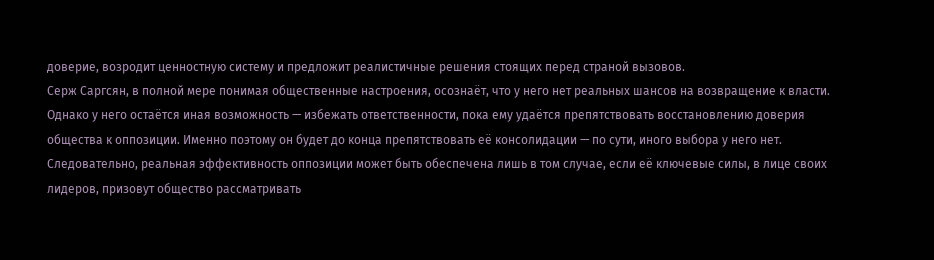доверие, возродит ценностную систему и предложит реалистичные решения стоящих перед страной вызовов.
Серж Саргсян, в полной мере понимая общественные настроения, осознаёт, что у него нет реальных шансов на возвращение к власти. Однако у него остаётся иная возможность — избежать ответственности, пока ему удаётся препятствовать восстановлению доверия общества к оппозиции. Именно поэтому он будет до конца препятствовать её консолидации — по сути, иного выбора у него нет.
Следовательно, реальная эффективность оппозиции может быть обеспечена лишь в том случае, если её ключевые силы, в лице своих лидеров, призовут общество рассматривать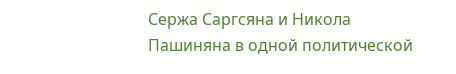Сержа Саргсяна и Никола Пашиняна в одной политической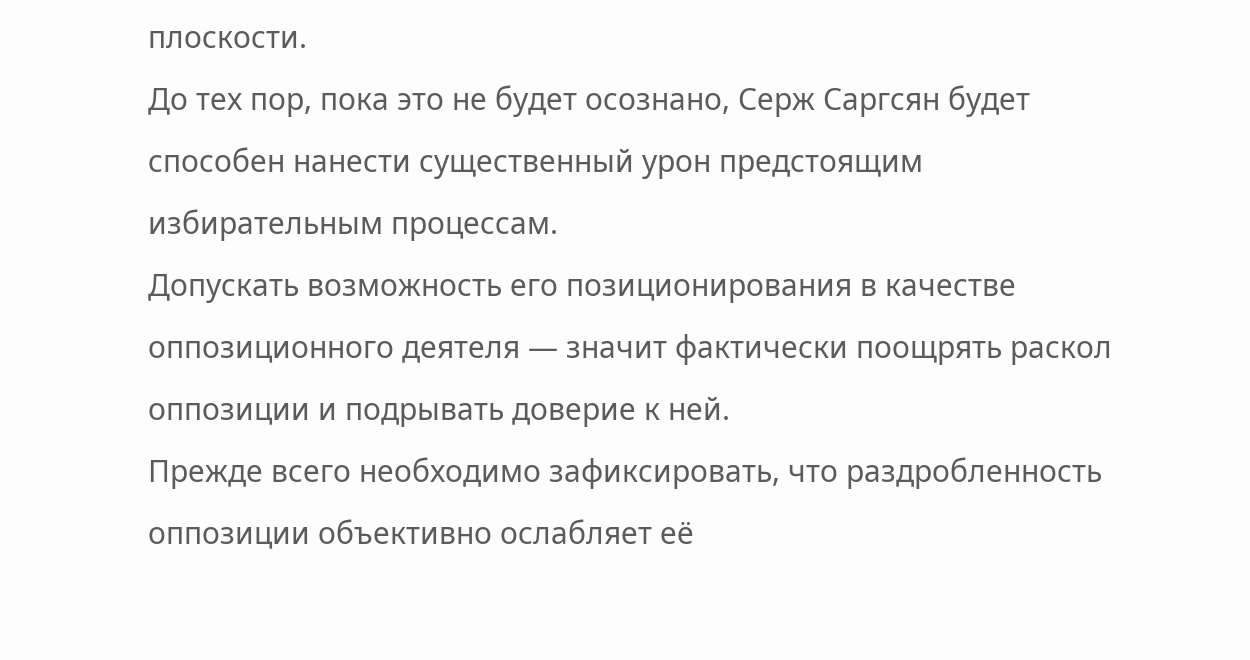плоскости.
До тех пор, пока это не будет осознано, Серж Саргсян будет способен нанести существенный урон предстоящим избирательным процессам.
Допускать возможность его позиционирования в качестве оппозиционного деятеля — значит фактически поощрять раскол оппозиции и подрывать доверие к ней.
Прежде всего необходимо зафиксировать, что раздробленность оппозиции объективно ослабляет её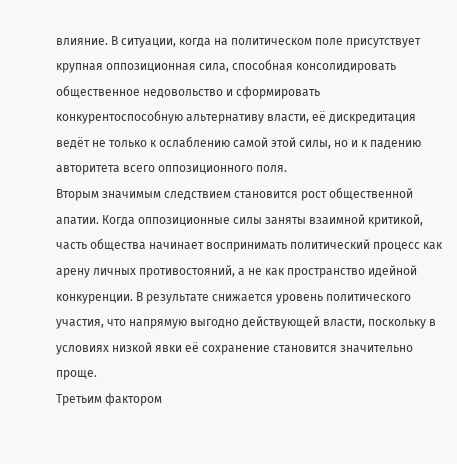влияние. В ситуации, когда на политическом поле присутствует крупная оппозиционная сила, способная консолидировать общественное недовольство и сформировать конкурентоспособную альтернативу власти, её дискредитация ведёт не только к ослаблению самой этой силы, но и к падению авторитета всего оппозиционного поля.
Вторым значимым следствием становится рост общественной апатии. Когда оппозиционные силы заняты взаимной критикой, часть общества начинает воспринимать политический процесс как арену личных противостояний, а не как пространство идейной конкуренции. В результате снижается уровень политического участия, что напрямую выгодно действующей власти, поскольку в условиях низкой явки её сохранение становится значительно проще.
Третьим фактором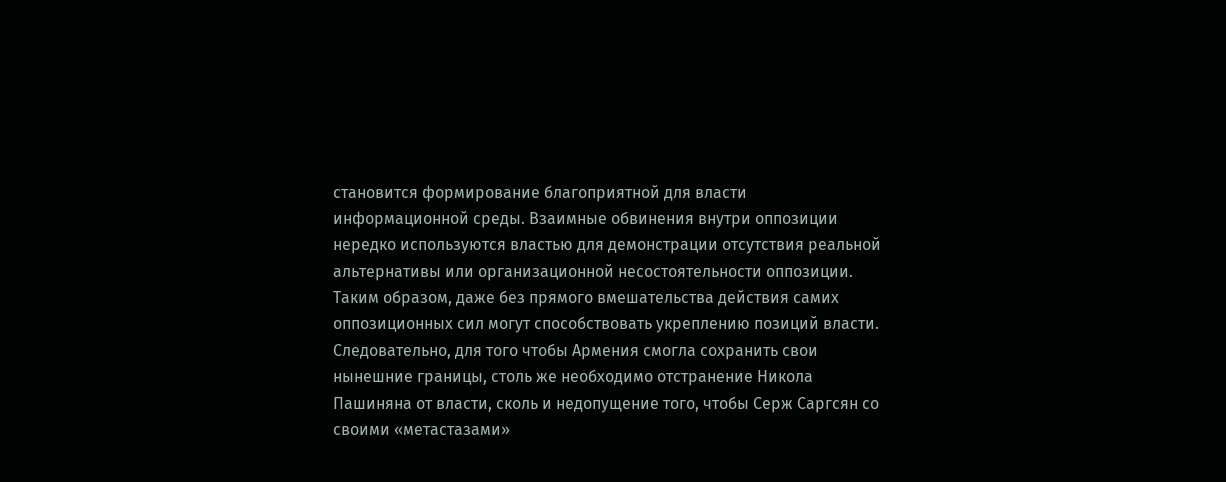становится формирование благоприятной для власти информационной среды. Взаимные обвинения внутри оппозиции нередко используются властью для демонстрации отсутствия реальной альтернативы или организационной несостоятельности оппозиции. Таким образом, даже без прямого вмешательства действия самих оппозиционных сил могут способствовать укреплению позиций власти.
Следовательно, для того чтобы Армения смогла сохранить свои нынешние границы, столь же необходимо отстранение Никола Пашиняна от власти, сколь и недопущение того, чтобы Серж Саргсян со своими «метастазами»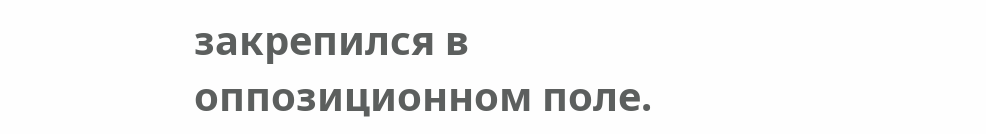закрепился в оппозиционном поле.